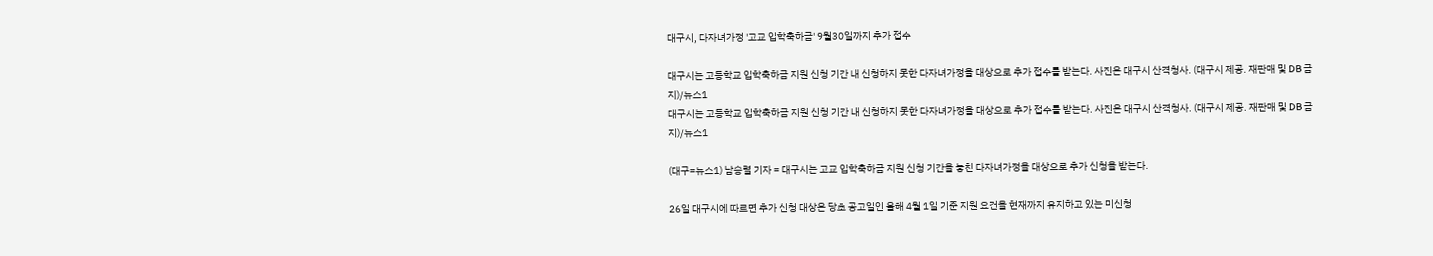대구시, 다자녀가정 '고교 입학축하금' 9월30일까지 추가 접수

대구시는 고등학교 입학축하금 지원 신청 기간 내 신청하지 못한 다자녀가정을 대상으로 추가 접수를 받는다. 사진은 대구시 산격청사. (대구시 제공. 재판매 및 DB 금지)/뉴스1
대구시는 고등학교 입학축하금 지원 신청 기간 내 신청하지 못한 다자녀가정을 대상으로 추가 접수를 받는다. 사진은 대구시 산격청사. (대구시 제공. 재판매 및 DB 금지)/뉴스1

(대구=뉴스1) 남승렬 기자 = 대구시는 고교 입학축하금 지원 신청 기간을 놓친 다자녀가정을 대상으로 추가 신청을 받는다.

26일 대구시에 따르면 추가 신청 대상은 당초 공고일인 올해 4월 1일 기준 지원 요건을 현재까지 유지하고 있는 미신청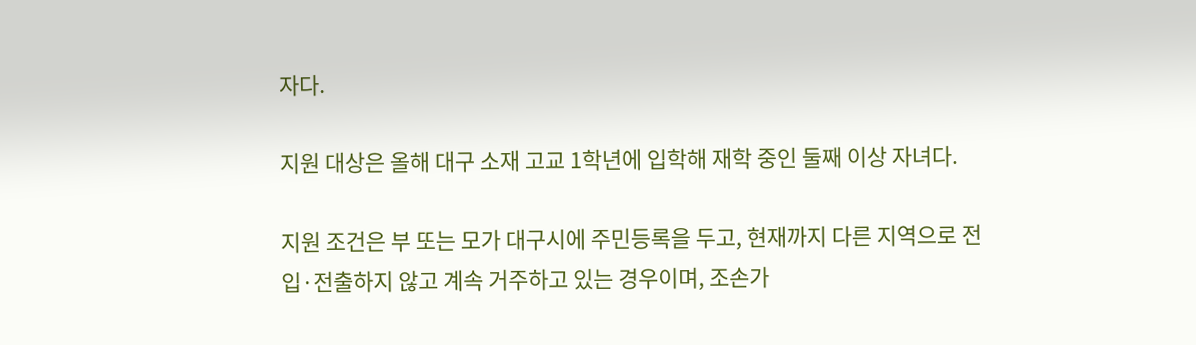자다.

지원 대상은 올해 대구 소재 고교 1학년에 입학해 재학 중인 둘째 이상 자녀다.

지원 조건은 부 또는 모가 대구시에 주민등록을 두고, 현재까지 다른 지역으로 전입·전출하지 않고 계속 거주하고 있는 경우이며, 조손가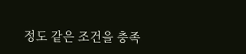정도 같은 조건을 충족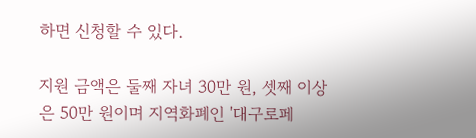하면 신청할 수 있다.

지원 금액은 둘째 자녀 30만 원, 셋째 이상은 50만 원이며 지역화폐인 '대구로페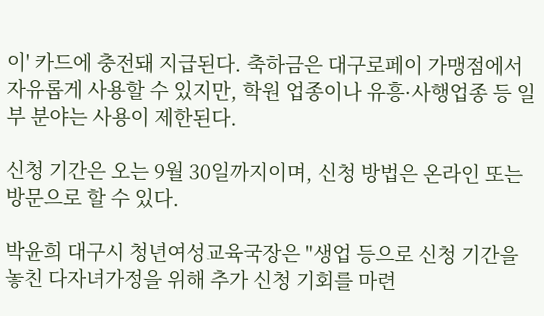이' 카드에 충전돼 지급된다. 축하금은 대구로페이 가맹점에서 자유롭게 사용할 수 있지만, 학원 업종이나 유흥·사행업종 등 일부 분야는 사용이 제한된다.

신청 기간은 오는 9월 30일까지이며, 신청 방법은 온라인 또는 방문으로 할 수 있다.

박윤희 대구시 청년여성교육국장은 "생업 등으로 신청 기간을 놓친 다자녀가정을 위해 추가 신청 기회를 마련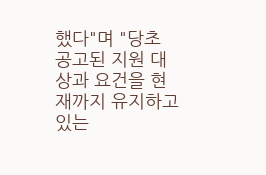했다"며 "당초 공고된 지원 대상과 요건을 현재까지 유지하고 있는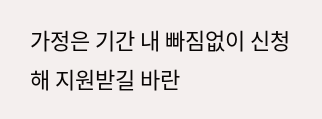가정은 기간 내 빠짐없이 신청해 지원받길 바란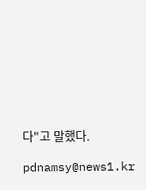다"고 말했다.

pdnamsy@news1.kr